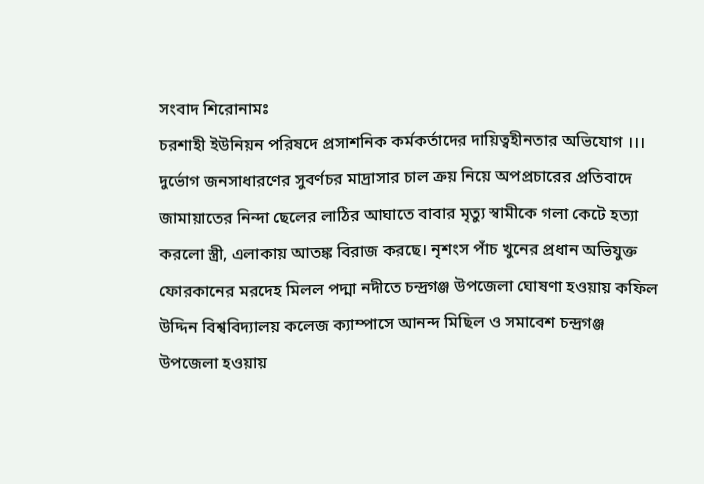সংবাদ শিরোনামঃ
চরশাহী ইউনিয়ন পরিষদে প্রসাশনিক কর্মকর্তাদের দায়িত্বহীনতার অভিযোগ ।।। দুর্ভোগ জনসাধারণের সুবর্ণচর মাদ্রাসার চাল ক্রয় নিয়ে অপপ্রচারের প্রতিবাদে জামায়াতের নিন্দা ছেলের লাঠির আঘাতে বাবার মৃত্যু স্বামীকে গলা কেটে হত্যা করলো স্ত্রী, এলাকায় আতঙ্ক বিরাজ করছে। নৃশংস পাঁচ খুনের প্রধান অভিযুক্ত ফোরকানের মরদেহ মিলল পদ্মা নদীতে চন্দ্রগঞ্জ উপজেলা ঘোষণা হওয়ায় কফিল উদ্দিন বিশ্ববিদ্যালয় কলেজ ক্যাম্পাসে আনন্দ মিছিল ও সমাবেশ চন্দ্রগঞ্জ উপজেলা হওয়ায়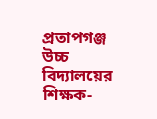প্রতাপগঞ্জ উচ্চ বিদ্যালয়ের শিক্ষক-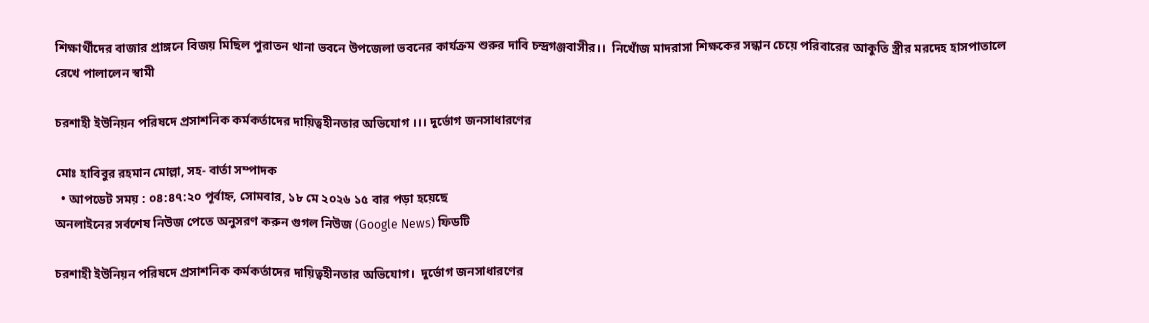শিক্ষার্থীদের বাজার প্রাঙ্গনে বিজয় মিছিল পুরাতন থানা ভবনে উপজেলা ভবনের কার্যক্রম শুরুর দাবি চন্দ্রগঞ্জবাসীর।।  নিখোঁজ মাদরাসা শিক্ষকের সন্ধান চেয়ে পরিবারের আকুতি স্ত্রীর মরদেহ হাসপাতালে রেখে পালালেন স্বামী

চরশাহী ইউনিয়ন পরিষদে প্রসাশনিক কর্মকর্তাদের দায়িত্বহীনতার অভিযোগ ।।। দুর্ভোগ জনসাধারণের

মোঃ হাবিবুর রহমান মোল্লা, সহ- বার্তা সম্পাদক
  • আপডেট সময় : ০৪:৪৭:২০ পূর্বাহ্ন, সোমবার, ১৮ মে ২০২৬ ১৫ বার পড়া হয়েছে
অনলাইনের সর্বশেষ নিউজ পেতে অনুসরণ করুন গুগল নিউজ (Google News) ফিডটি

চরশাহী ইউনিয়ন পরিষদে প্রসাশনিক কর্মকর্তাদের দায়িত্বহীনতার অভিযোগ।  দুর্ভোগ জনসাধারণের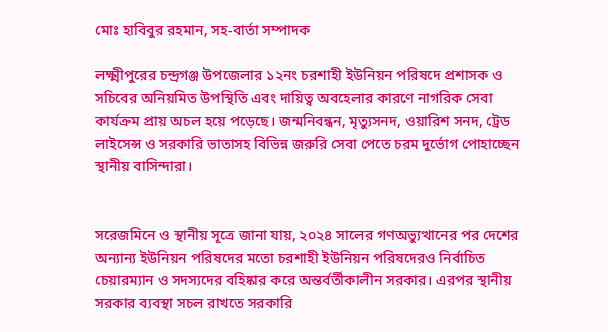মোঃ হাবিবুর রহমান, সহ-বার্তা সম্পাদক

লক্ষ্মীপুরের চন্দ্রগঞ্জ উপজেলার ১২নং চরশাহী ইউনিয়ন পরিষদে প্রশাসক ও সচিবের অনিয়মিত উপস্থিতি এবং দায়িত্ব অবহেলার কারণে নাগরিক সেবা কার্যক্রম প্রায় অচল হয়ে পড়েছে। জন্মনিবন্ধন, মৃত্যুসনদ, ওয়ারিশ সনদ, ট্রেড লাইসেন্স ও সরকারি ভাতাসহ বিভিন্ন জরুরি সেবা পেতে চরম দুর্ভোগ পোহাচ্ছেন স্থানীয় বাসিন্দারা।


সরেজমিনে ও স্থানীয় সূত্রে জানা যায়, ২০২৪ সালের গণঅভ্যুত্থানের পর দেশের অন্যান্য ইউনিয়ন পরিষদের মতো চরশাহী ইউনিয়ন পরিষদেরও নির্বাচিত চেয়ারম্যান ও সদস্যদের বহিষ্কার করে অন্তর্বর্তীকালীন সরকার। এরপর স্থানীয় সরকার ব্যবস্থা সচল রাখতে সরকারি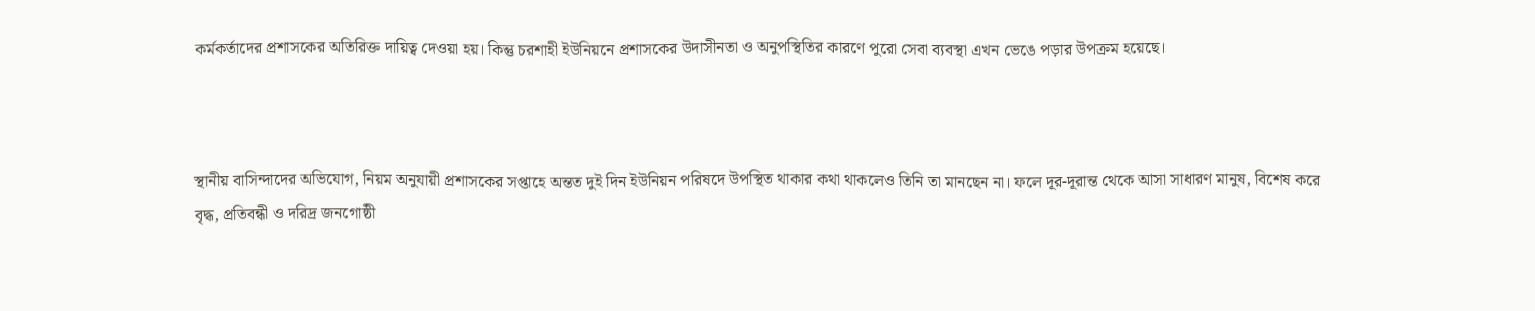কর্মকর্তাদের প্রশাসকের অতিরিক্ত দায়িত্ব দেওয়া হয়। কিন্তু চরশাহী ইউনিয়নে প্রশাসকের উদাসীনতা ও অনুপস্থিতির কারণে পুরো সেবা ব্যবস্থা এখন ভেঙে পড়ার উপক্রম হয়েছে।



স্থানীয় বাসিন্দাদের অভিযোগ, নিয়ম অনুযায়ী প্রশাসকের সপ্তাহে অন্তত দুই দিন ইউনিয়ন পরিষদে উপস্থিত থাকার কথা থাকলেও তিনি তা মানছেন না। ফলে দূর-দূরান্ত থেকে আসা সাধারণ মানুষ, বিশেষ করে বৃদ্ধ, প্রতিবন্ধী ও দরিদ্র জনগোষ্ঠী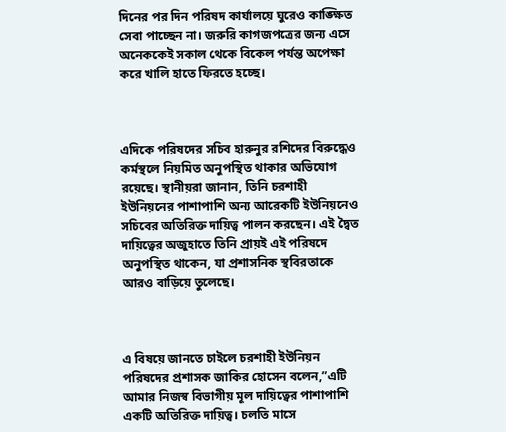দিনের পর দিন পরিষদ কার্যালয়ে ঘুরেও কাঙ্ক্ষিত সেবা পাচ্ছেন না। জরুরি কাগজপত্রের জন্য এসে অনেককেই সকাল থেকে বিকেল পর্যন্ত অপেক্ষা করে খালি হাতে ফিরতে হচ্ছে।



এদিকে পরিষদের সচিব হারুনুর রশিদের বিরুদ্ধেও কর্মস্থলে নিয়মিত অনুপস্থিত থাকার অভিযোগ রয়েছে। স্থানীয়রা জানান, তিনি চরশাহী ইউনিয়নের পাশাপাশি অন্য আরেকটি ইউনিয়নেও সচিবের অতিরিক্ত দায়িত্ব পালন করছেন। এই দ্বৈত দায়িত্বের অজুহাতে তিনি প্রায়ই এই পরিষদে অনুপস্থিত থাকেন, যা প্রশাসনিক স্থবিরতাকে আরও বাড়িয়ে তুলেছে।



এ বিষয়ে জানতে চাইলে চরশাহী ইউনিয়ন পরিষদের প্রশাসক জাকির হোসেন বলেন,”এটি আমার নিজস্ব বিভাগীয় মূল দায়িত্বের পাশাপাশি একটি অতিরিক্ত দায়িত্ব। চলতি মাসে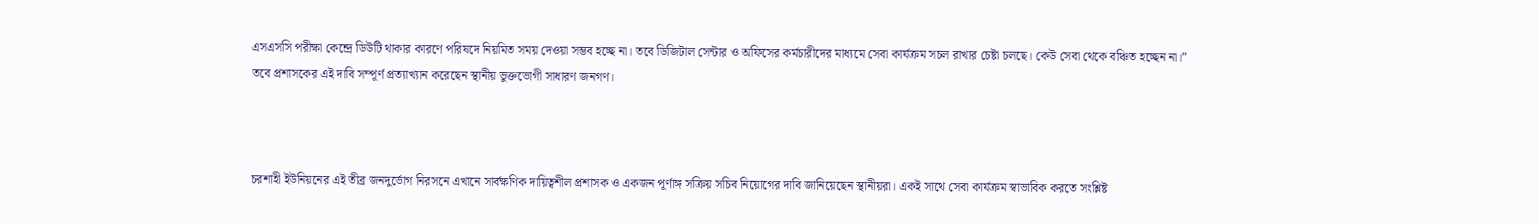এসএসসি পরীক্ষা কেন্দ্রে ডিউটি থাকার কারণে পরিষদে নিয়মিত সময় দেওয়া সম্ভব হচ্ছে না। তবে ডিজিটাল সেন্টার ও অফিসের কর্মচারীদের মাধ্যমে সেবা কার্যক্রম সচল রাখার চেষ্টা চলছে। কেউ সেবা থেকে বঞ্চিত হচ্ছেন না।” তবে প্রশাসকের এই দাবি সম্পূর্ণ প্রত্যাখ্যান করেছেন স্থানীয় ভুক্তভোগী সাধারণ জনগণ।



চরশাহী ইউনিয়নের এই তীব্র জনদুর্ভোগ নিরসনে এখানে সার্বক্ষণিক দায়িত্বশীল প্রশাসক ও একজন পূর্ণাঙ্গ সক্রিয় সচিব নিয়োগের দাবি জানিয়েছেন স্থানীয়রা। একই সাথে সেবা কার্যক্রম স্বাভাবিক করতে সংশ্লিষ্ট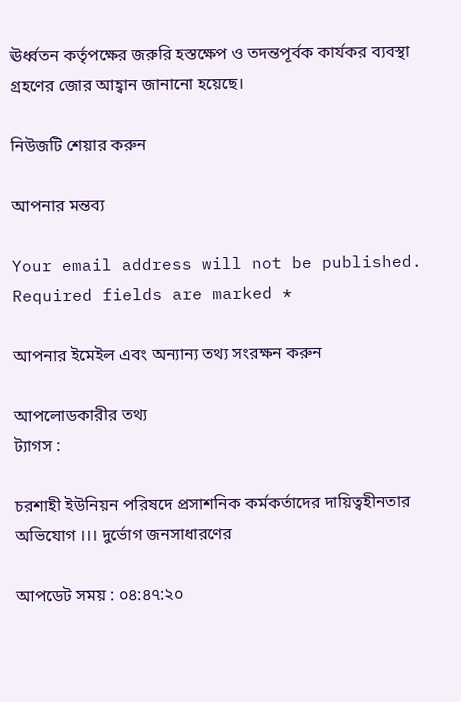ঊর্ধ্বতন কর্তৃপক্ষের জরুরি হস্তক্ষেপ ও তদন্তপূর্বক কার্যকর ব্যবস্থা গ্রহণের জোর আহ্বান জানানো হয়েছে।

নিউজটি শেয়ার করুন

আপনার মন্তব্য

Your email address will not be published. Required fields are marked *

আপনার ইমেইল এবং অন্যান্য তথ্য সংরক্ষন করুন

আপলোডকারীর তথ্য
ট্যাগস :

চরশাহী ইউনিয়ন পরিষদে প্রসাশনিক কর্মকর্তাদের দায়িত্বহীনতার অভিযোগ ।।। দুর্ভোগ জনসাধারণের

আপডেট সময় : ০৪:৪৭:২০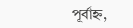পূর্বাহ্ন,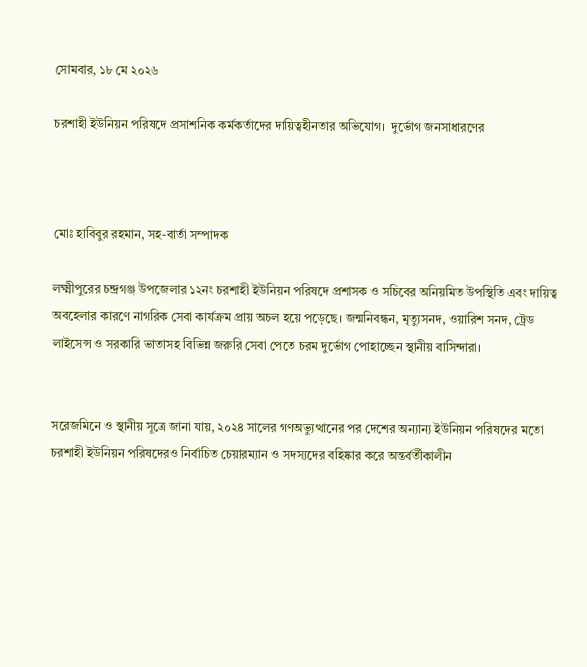সোমবার, ১৮ মে ২০২৬

চরশাহী ইউনিয়ন পরিষদে প্রসাশনিক কর্মকর্তাদের দায়িত্বহীনতার অভিযোগ।  দুর্ভোগ জনসাধারণের



মোঃ হাবিবুর রহমান, সহ-বার্তা সম্পাদক

লক্ষ্মীপুরের চন্দ্রগঞ্জ উপজেলার ১২নং চরশাহী ইউনিয়ন পরিষদে প্রশাসক ও সচিবের অনিয়মিত উপস্থিতি এবং দায়িত্ব অবহেলার কারণে নাগরিক সেবা কার্যক্রম প্রায় অচল হয়ে পড়েছে। জন্মনিবন্ধন, মৃত্যুসনদ, ওয়ারিশ সনদ, ট্রেড লাইসেন্স ও সরকারি ভাতাসহ বিভিন্ন জরুরি সেবা পেতে চরম দুর্ভোগ পোহাচ্ছেন স্থানীয় বাসিন্দারা।


সরেজমিনে ও স্থানীয় সূত্রে জানা যায়, ২০২৪ সালের গণঅভ্যুত্থানের পর দেশের অন্যান্য ইউনিয়ন পরিষদের মতো চরশাহী ইউনিয়ন পরিষদেরও নির্বাচিত চেয়ারম্যান ও সদস্যদের বহিষ্কার করে অন্তর্বর্তীকালীন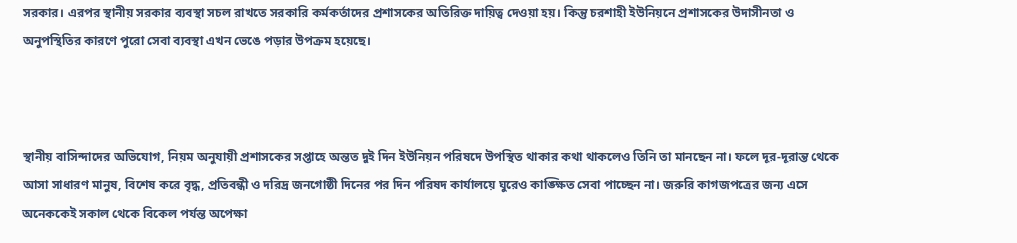সরকার। এরপর স্থানীয় সরকার ব্যবস্থা সচল রাখতে সরকারি কর্মকর্তাদের প্রশাসকের অতিরিক্ত দায়িত্ব দেওয়া হয়। কিন্তু চরশাহী ইউনিয়নে প্রশাসকের উদাসীনতা ও অনুপস্থিতির কারণে পুরো সেবা ব্যবস্থা এখন ভেঙে পড়ার উপক্রম হয়েছে।



স্থানীয় বাসিন্দাদের অভিযোগ, নিয়ম অনুযায়ী প্রশাসকের সপ্তাহে অন্তত দুই দিন ইউনিয়ন পরিষদে উপস্থিত থাকার কথা থাকলেও তিনি তা মানছেন না। ফলে দূর-দূরান্ত থেকে আসা সাধারণ মানুষ, বিশেষ করে বৃদ্ধ, প্রতিবন্ধী ও দরিদ্র জনগোষ্ঠী দিনের পর দিন পরিষদ কার্যালয়ে ঘুরেও কাঙ্ক্ষিত সেবা পাচ্ছেন না। জরুরি কাগজপত্রের জন্য এসে অনেককেই সকাল থেকে বিকেল পর্যন্ত অপেক্ষা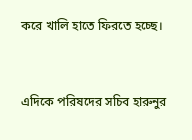করে খালি হাতে ফিরতে হচ্ছে।



এদিকে পরিষদের সচিব হারুনুর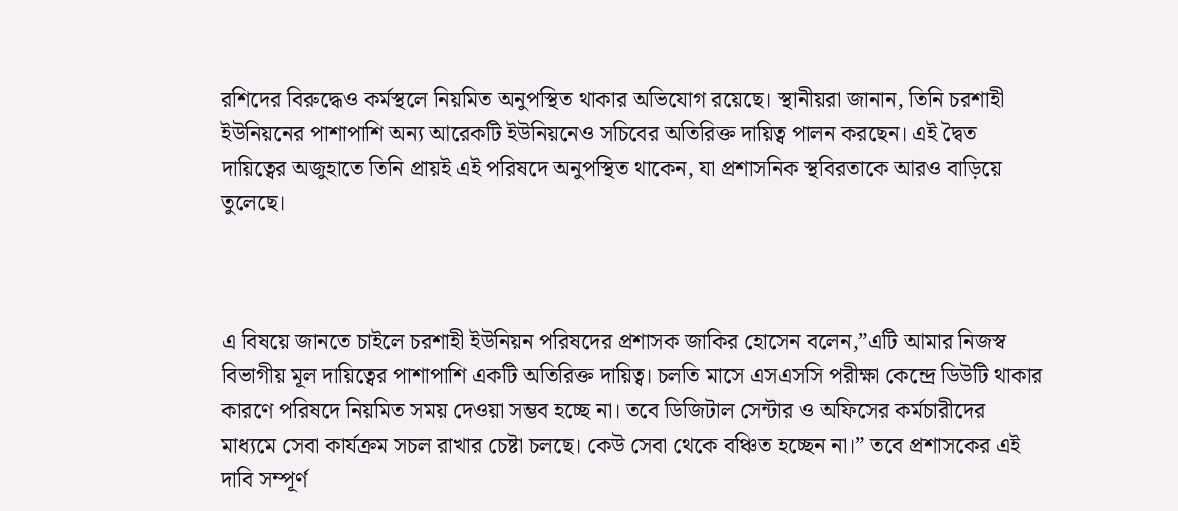রশিদের বিরুদ্ধেও কর্মস্থলে নিয়মিত অনুপস্থিত থাকার অভিযোগ রয়েছে। স্থানীয়রা জানান, তিনি চরশাহী ইউনিয়নের পাশাপাশি অন্য আরেকটি ইউনিয়নেও সচিবের অতিরিক্ত দায়িত্ব পালন করছেন। এই দ্বৈত দায়িত্বের অজুহাতে তিনি প্রায়ই এই পরিষদে অনুপস্থিত থাকেন, যা প্রশাসনিক স্থবিরতাকে আরও বাড়িয়ে তুলেছে।



এ বিষয়ে জানতে চাইলে চরশাহী ইউনিয়ন পরিষদের প্রশাসক জাকির হোসেন বলেন,”এটি আমার নিজস্ব বিভাগীয় মূল দায়িত্বের পাশাপাশি একটি অতিরিক্ত দায়িত্ব। চলতি মাসে এসএসসি পরীক্ষা কেন্দ্রে ডিউটি থাকার কারণে পরিষদে নিয়মিত সময় দেওয়া সম্ভব হচ্ছে না। তবে ডিজিটাল সেন্টার ও অফিসের কর্মচারীদের মাধ্যমে সেবা কার্যক্রম সচল রাখার চেষ্টা চলছে। কেউ সেবা থেকে বঞ্চিত হচ্ছেন না।” তবে প্রশাসকের এই দাবি সম্পূর্ণ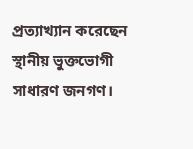প্রত্যাখ্যান করেছেন স্থানীয় ভুক্তভোগী সাধারণ জনগণ।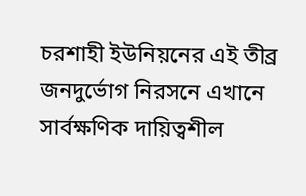চরশাহী ইউনিয়নের এই তীব্র জনদুর্ভোগ নিরসনে এখানে সার্বক্ষণিক দায়িত্বশীল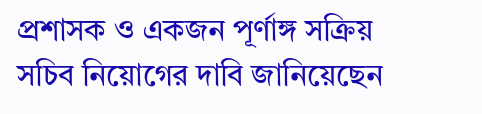প্রশাসক ও একজন পূর্ণাঙ্গ সক্রিয় সচিব নিয়োগের দাবি জানিয়েছেন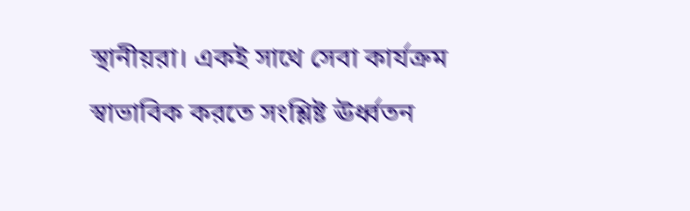স্থানীয়রা। একই সাথে সেবা কার্যক্রম স্বাভাবিক করতে সংশ্লিষ্ট ঊর্ধ্বতন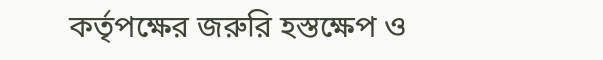কর্তৃপক্ষের জরুরি হস্তক্ষেপ ও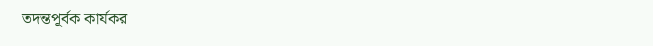তদন্তপূর্বক কার্যকর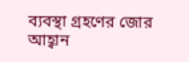ব্যবস্থা গ্রহণের জোর আহ্বান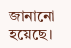জানানো হয়েছে।